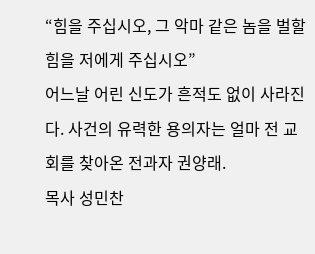“힘을 주십시오, 그 악마 같은 놈을 벌할 힘을 저에게 주십시오”
어느날 어린 신도가 흔적도 없이 사라진다. 사건의 유력한 용의자는 얼마 전 교회를 찾아온 전과자 권양래.
목사 성민찬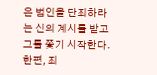은 범인을 단죄하라는 신의 계시를 받고 그를 쫓기 시작한다.
한편, 죄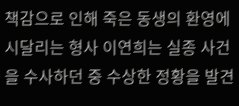책감으로 인해 죽은 동생의 환영에 시달리는 형사 이연희는 실종 사건을 수사하던 중 수상한 정황을 발견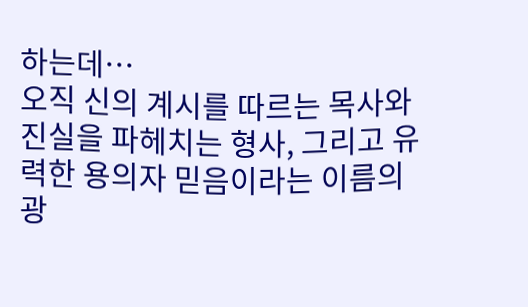하는데…
오직 신의 계시를 따르는 목사와 진실을 파헤치는 형사, 그리고 유력한 용의자 믿음이라는 이름의 광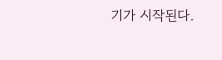기가 시작된다.